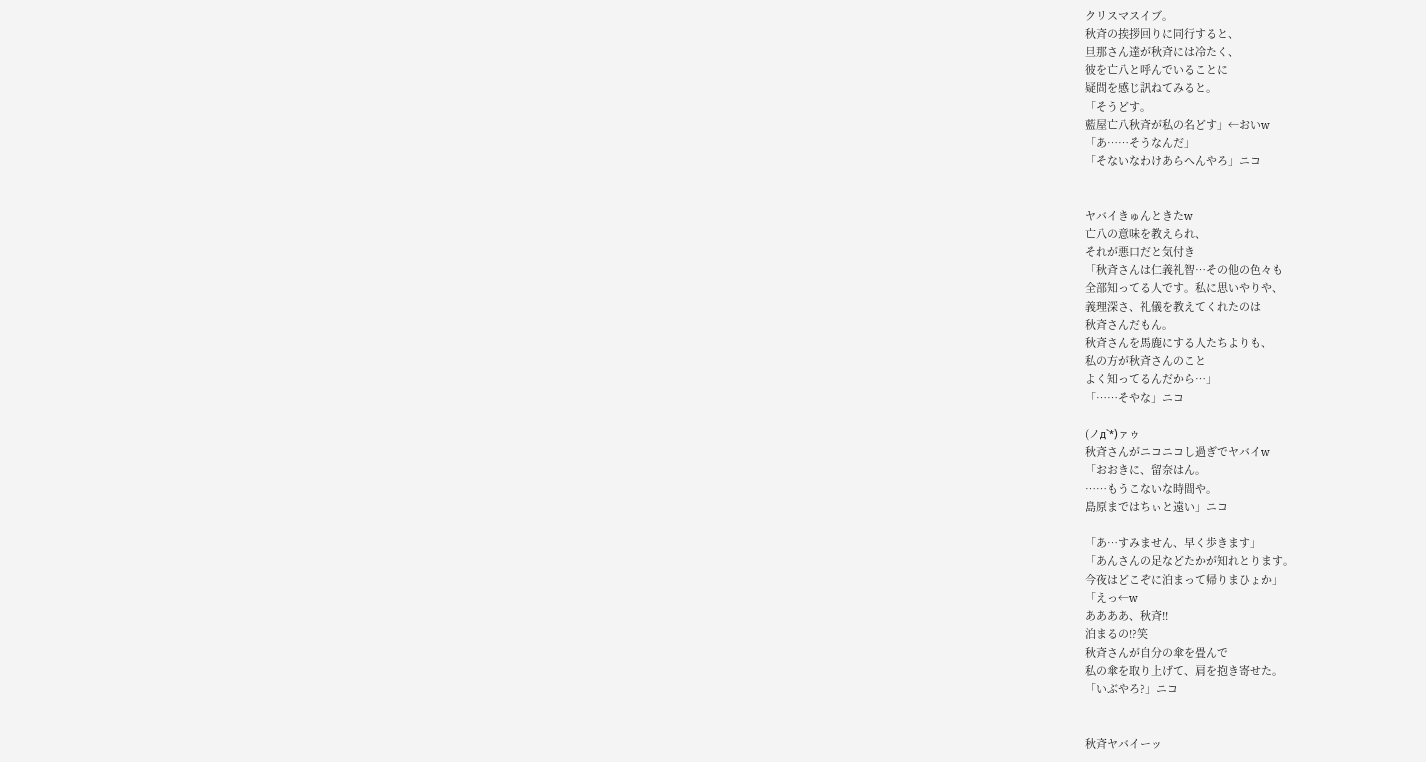クリスマスイブ。
秋斉の挨拶回りに同行すると、
旦那さん達が秋斉には冷たく、
彼を亡八と呼んでいることに
疑問を感じ訊ねてみると。
「そうどす。
藍屋亡八秋斉が私の名どす」←おいw
「あ……そうなんだ」
「そないなわけあらへんやろ」ニコ


ヤバイきゅんときたw
亡八の意味を教えられ、
それが悪口だと気付き
「秋斉さんは仁義礼智…その他の色々も
全部知ってる人です。私に思いやりや、
義理深さ、礼儀を教えてくれたのは
秋斉さんだもん。
秋斉さんを馬鹿にする人たちよりも、
私の方が秋斉さんのこと
よく知ってるんだから…」
「……そやな」ニコ

(ノд`*)ァゥ
秋斉さんがニコニコし過ぎでヤバイw
「おおきに、留奈はん。
……もうこないな時間や。
島原まではちぃと遠い」ニコ

「あ…すみません、早く歩きます」
「あんさんの足などたかが知れとります。
今夜はどこぞに泊まって帰りまひょか」
「えっ←w
ああああ、秋斉!!
泊まるの!?笑
秋斉さんが自分の傘を畳んで
私の傘を取り上げて、肩を抱き寄せた。
「いぶやろ?」ニコ


秋斉ヤバイーッ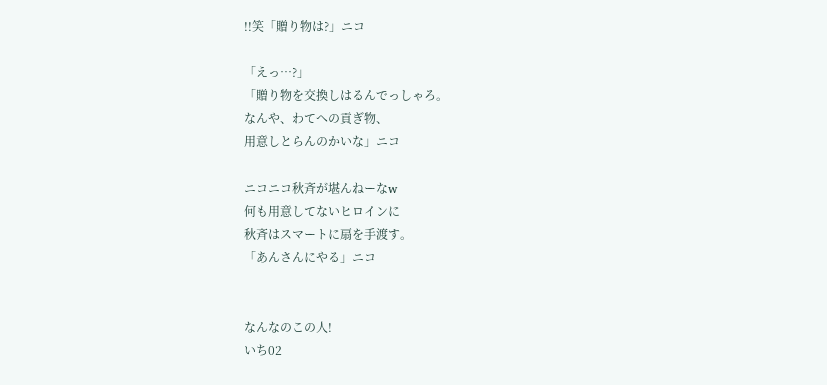!!笑「贈り物は?」ニコ

「えっ…?」
「贈り物を交換しはるんでっしゃろ。
なんや、わてへの貢ぎ物、
用意しとらんのかいな」ニコ

ニコニコ秋斉が堪んねーなw
何も用意してないヒロインに
秋斉はスマートに扇を手渡す。
「あんさんにやる」ニコ


なんなのこの人!
いち02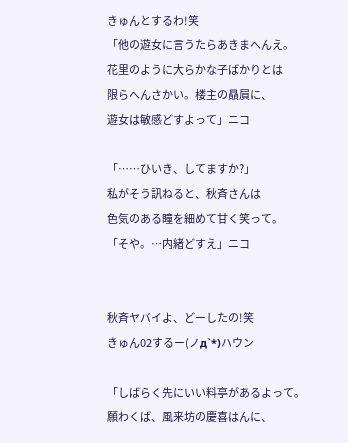きゅんとするわ!笑
「他の遊女に言うたらあきまへんえ。
花里のように大らかな子ばかりとは
限らへんさかい。楼主の贔屓に、
遊女は敏感どすよって」ニコ

「……ひいき、してますか?」
私がそう訊ねると、秋斉さんは
色気のある瞳を細めて甘く笑って。
「そや。…内緒どすえ」ニコ


秋斉ヤバイよ、どーしたの!笑
きゅん02するー(ノд`*)ハウン

「しばらく先にいい料亭があるよって。
願わくば、風来坊の慶喜はんに、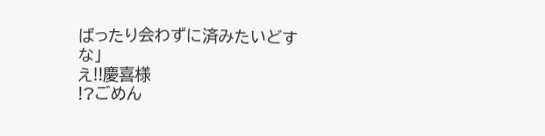ばったり会わずに済みたいどすな」
え!!慶喜様
!?ごめん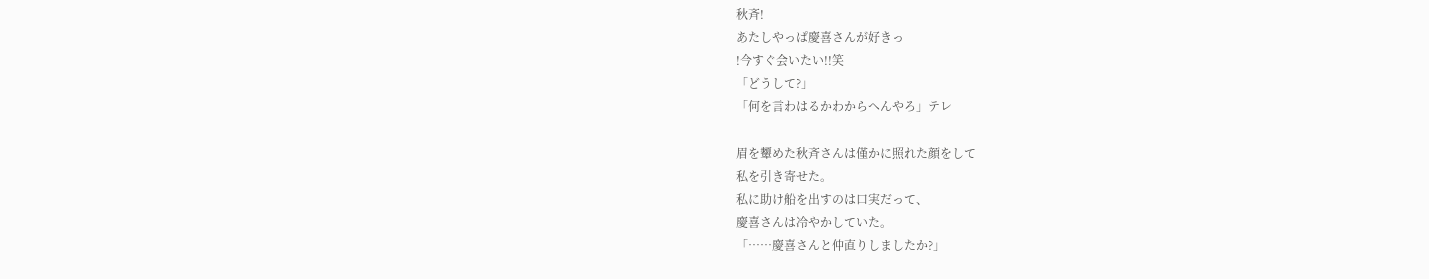秋斉!
あたしやっぱ慶喜さんが好きっ
!今すぐ会いたい!!笑
「どうして?」
「何を言わはるかわからへんやろ」テレ

眉を顰めた秋斉さんは僅かに照れた顔をして
私を引き寄せた。
私に助け船を出すのは口実だって、
慶喜さんは冷やかしていた。
「……慶喜さんと仲直りしましたか?」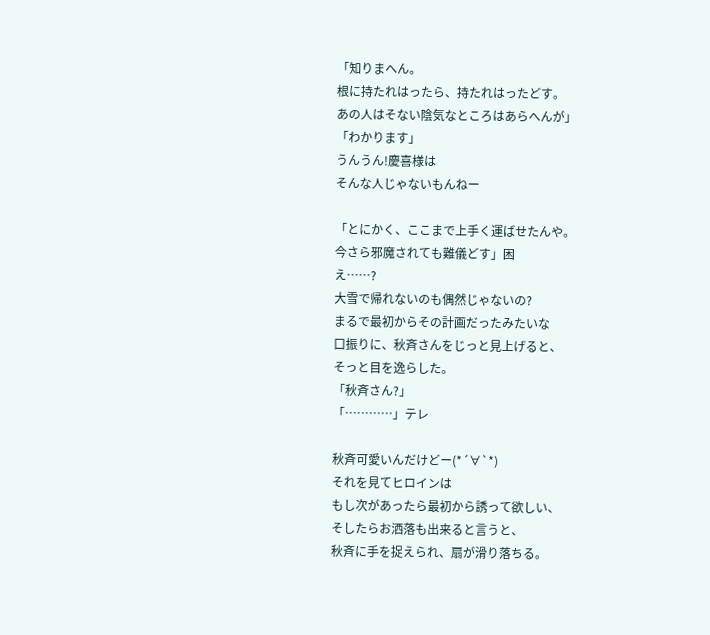「知りまへん。
根に持たれはったら、持たれはったどす。
あの人はそない陰気なところはあらへんが」
「わかります」
うんうん!慶喜様は
そんな人じゃないもんねー

「とにかく、ここまで上手く運ばせたんや。
今さら邪魔されても難儀どす」困
え……?
大雪で帰れないのも偶然じゃないの?
まるで最初からその計画だったみたいな
口振りに、秋斉さんをじっと見上げると、
そっと目を逸らした。
「秋斉さん?」
「…………」テレ

秋斉可愛いんだけどー(*´∀`*)
それを見てヒロインは
もし次があったら最初から誘って欲しい、
そしたらお洒落も出来ると言うと、
秋斉に手を捉えられ、扇が滑り落ちる。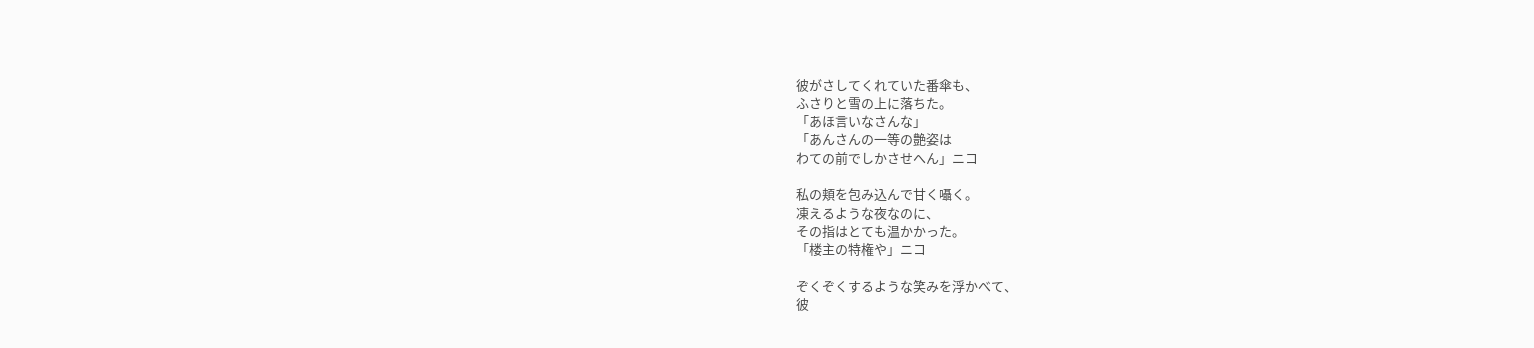彼がさしてくれていた番傘も、
ふさりと雪の上に落ちた。
「あほ言いなさんな」
「あんさんの一等の艶姿は
わての前でしかさせへん」ニコ

私の頬を包み込んで甘く囁く。
凍えるような夜なのに、
その指はとても温かかった。
「楼主の特権や」ニコ

ぞくぞくするような笑みを浮かべて、
彼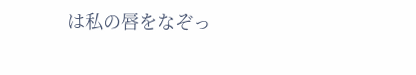は私の唇をなぞっ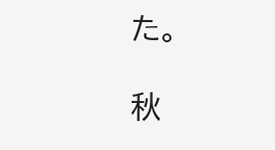た。

秋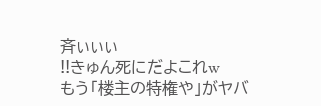斉ぃぃぃ
!!きゅん死にだよこれw
もう「楼主の特権や」がヤバ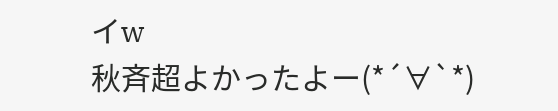イw
秋斉超よかったよー(*´∀`*)